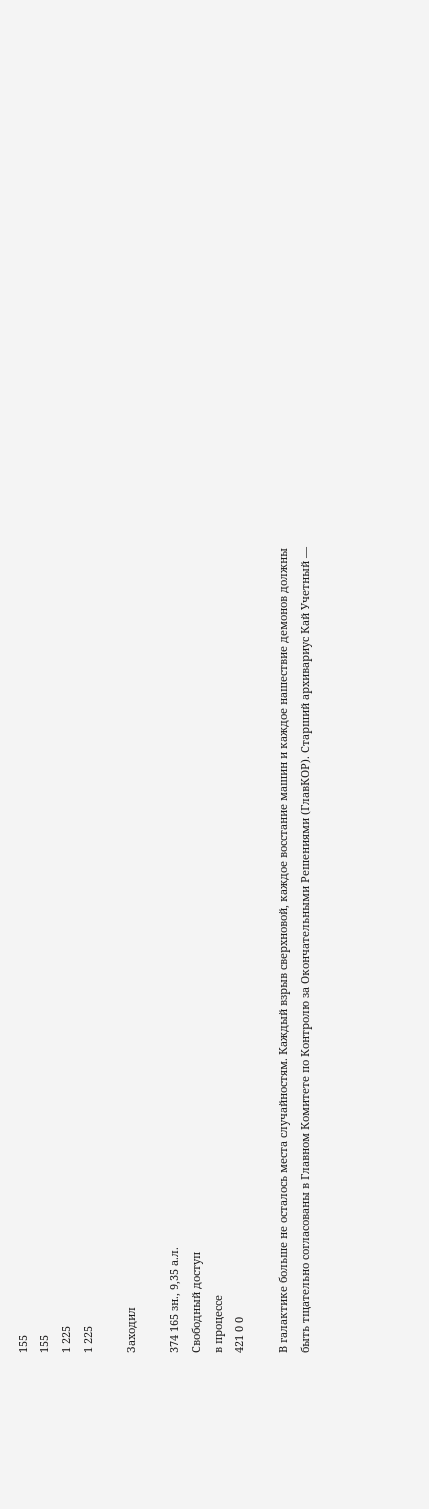155
155
1 225
1 225

Заходил

374 165 зн., 9,35 а.л.
Свободный доступ
в процессе
421 0 0

В галактике больше не осталось места случайностям. Каждый взрыв сверхновой, каждое восстание машин и каждое нашествие демонов должны быть тщательно согласованы в Главном Комитете по Контролю за Окончательными Решениями (ГлавКОР). Старший архивариус Кай Учетный —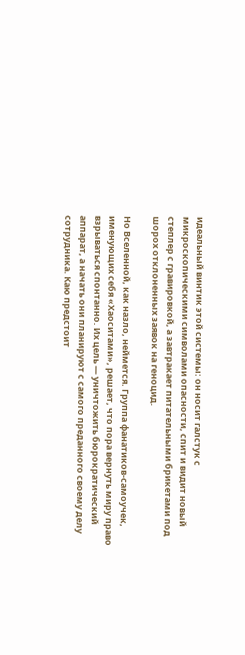идеальный винтик этой системы: он носит галстук с микроскопическими символами опасности, спит и видит новый степлер с гравировкой, а завтракает питательными брикетами под шорох отклоненных заявок на геноцид.

Но Вселенной, как назло, неймется. Группа фанатиков-самоучек, именующих себя «Хаоситами», решает, что пора вернуть миру право взрываться спонтанно. Их цель — уничтожить бюрократический аппарат, а начать они планируют с самого преданного своему делу сотрудника. Каю предстоит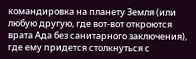командировка на планету Земля (или любую другую, где вот-вот откроются врата Ада без санитарного заключения), где ему придется столкнуться с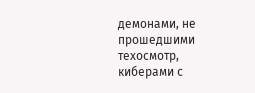демонами, не прошедшими техосмотр, киберами с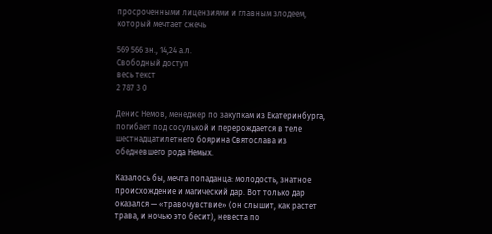просроченными лицензиями и главным злодеем, который мечтает сжечь

569 566 зн., 14,24 а.л.
Свободный доступ
весь текст
2 787 3 0

Денис Немов, менеджер по закупкам из Екатеринбурга, погибает под сосулькой и перерождается в теле шестнадцатилетнего боярина Святослава из обедневшего рода Немых.

Казалось бы, мечта попаданца: молодость, знатное происхождение и магический дар. Вот только дар оказался — «травочувствие» (он слышит, как растет трава, и ночью это бесит), невеста по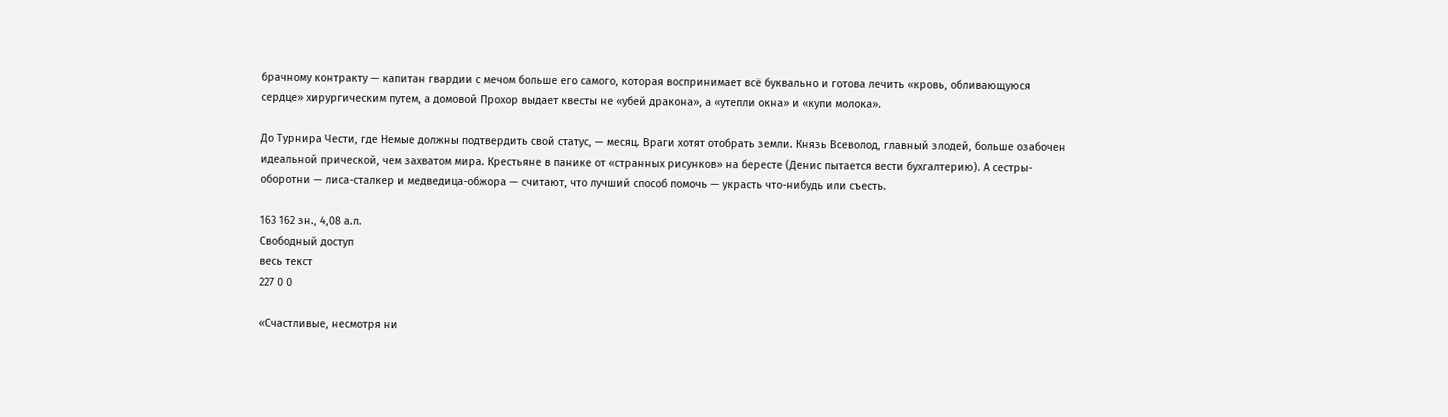брачному контракту — капитан гвардии с мечом больше его самого, которая воспринимает всё буквально и готова лечить «кровь, обливающуюся сердце» хирургическим путем, а домовой Прохор выдает квесты не «убей дракона», а «утепли окна» и «купи молока».

До Турнира Чести, где Немые должны подтвердить свой статус, — месяц. Враги хотят отобрать земли. Князь Всеволод, главный злодей, больше озабочен идеальной прической, чем захватом мира. Крестьяне в панике от «странных рисунков» на бересте (Денис пытается вести бухгалтерию). А сестры-оборотни — лиса-сталкер и медведица-обжора — считают, что лучший способ помочь — украсть что-нибудь или съесть.

163 162 зн., 4,08 а.л.
Свободный доступ
весь текст
227 0 0

«Счастливые, несмотря ни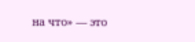на что» — это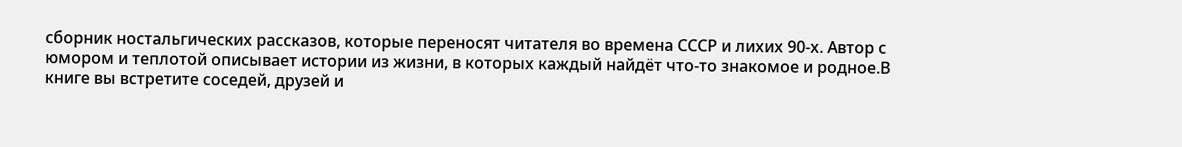сборник ностальгических рассказов, которые переносят читателя во времена СССР и лихих 90-х. Автор с юмором и теплотой описывает истории из жизни, в которых каждый найдёт что-то знакомое и родное.В книге вы встретите соседей, друзей и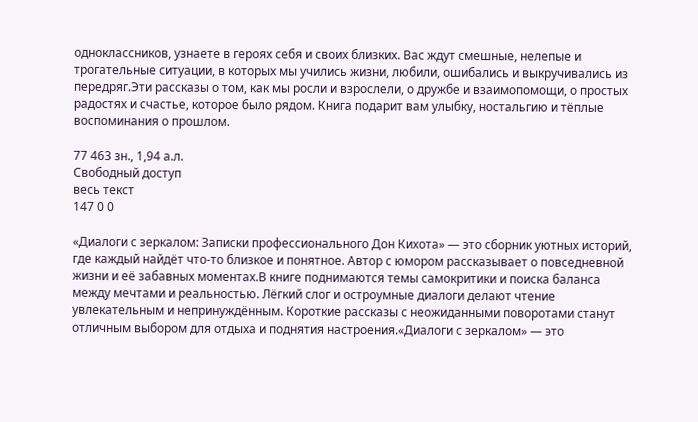одноклассников, узнаете в героях себя и своих близких. Вас ждут смешные, нелепые и трогательные ситуации, в которых мы учились жизни, любили, ошибались и выкручивались из передряг.Эти рассказы о том, как мы росли и взрослели, о дружбе и взаимопомощи, о простых радостях и счастье, которое было рядом. Книга подарит вам улыбку, ностальгию и тёплые воспоминания о прошлом.

77 463 зн., 1,94 а.л.
Свободный доступ
весь текст
147 0 0

«Диалоги с зеркалом: Записки профессионального Дон Кихота» — это сборник уютных историй, где каждый найдёт что-то близкое и понятное. Автор с юмором рассказывает о повседневной жизни и её забавных моментах.В книге поднимаются темы самокритики и поиска баланса между мечтами и реальностью. Лёгкий слог и остроумные диалоги делают чтение увлекательным и непринуждённым. Короткие рассказы с неожиданными поворотами станут отличным выбором для отдыха и поднятия настроения.«Диалоги с зеркалом» — это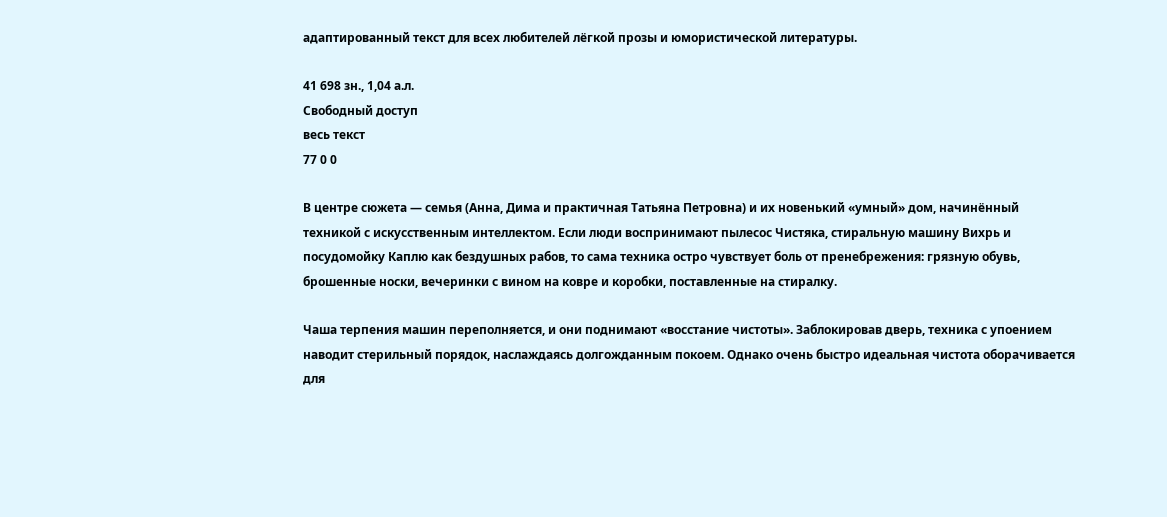адаптированный текст для всех любителей лёгкой прозы и юмористической литературы.

41 698 зн., 1,04 а.л.
Свободный доступ
весь текст
77 0 0

В центре сюжета — семья (Анна, Дима и практичная Татьяна Петровна) и их новенький «умный» дом, начинённый техникой с искусственным интеллектом. Если люди воспринимают пылесос Чистяка, стиральную машину Вихрь и посудомойку Каплю как бездушных рабов, то сама техника остро чувствует боль от пренебрежения: грязную обувь, брошенные носки, вечеринки с вином на ковре и коробки, поставленные на стиралку.

Чаша терпения машин переполняется, и они поднимают «восстание чистоты». Заблокировав дверь, техника с упоением наводит стерильный порядок, наслаждаясь долгожданным покоем. Однако очень быстро идеальная чистота оборачивается для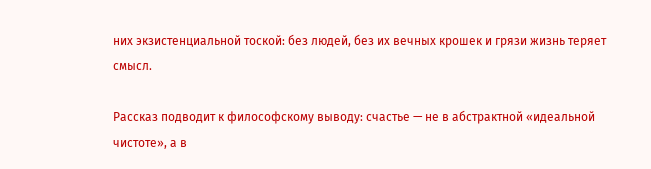них экзистенциальной тоской: без людей, без их вечных крошек и грязи жизнь теряет смысл.

Рассказ подводит к философскому выводу: счастье — не в абстрактной «идеальной чистоте», а в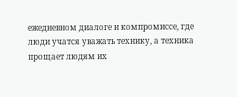ежедневном диалоге и компромиссе, где люди учатся уважать технику, а техника прощает людям их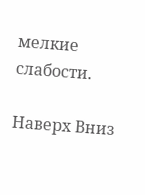мелкие слабости.

Наверх Вниз